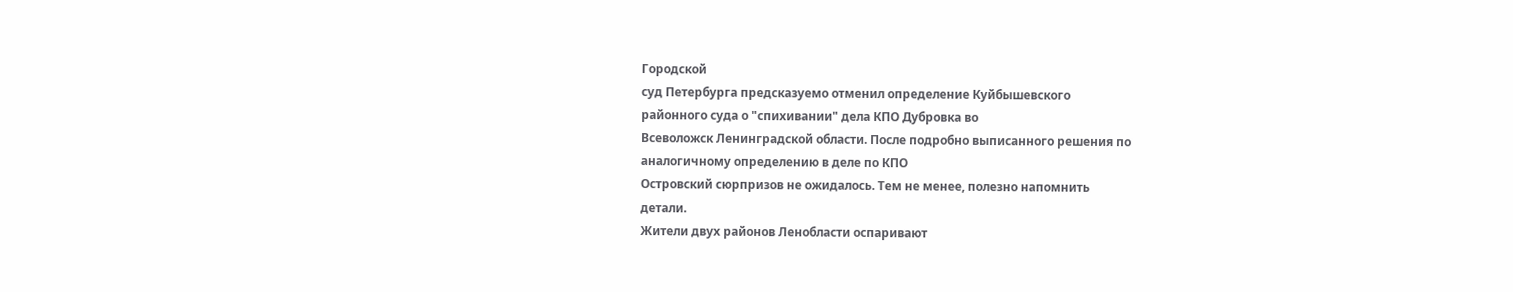Городской
суд Петербурга предсказуемо отменил определение Куйбышевского
районного суда о "спихивании" дела КПО Дубровка во
Всеволожск Ленинградской области. После подробно выписанного решения по
аналогичному определению в деле по КПО
Островский сюрпризов не ожидалось. Тем не менее, полезно напомнить
детали.
Жители двух районов Ленобласти оспаривают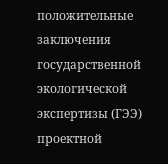положительные
заключения государственной экологической экспертизы (ГЭЭ) проектной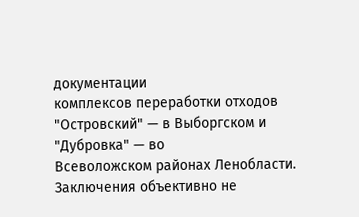документации
комплексов переработки отходов "Островский" — в Выборгском и "Дубровка" — во
Всеволожском районах Ленобласти. Заключения объективно не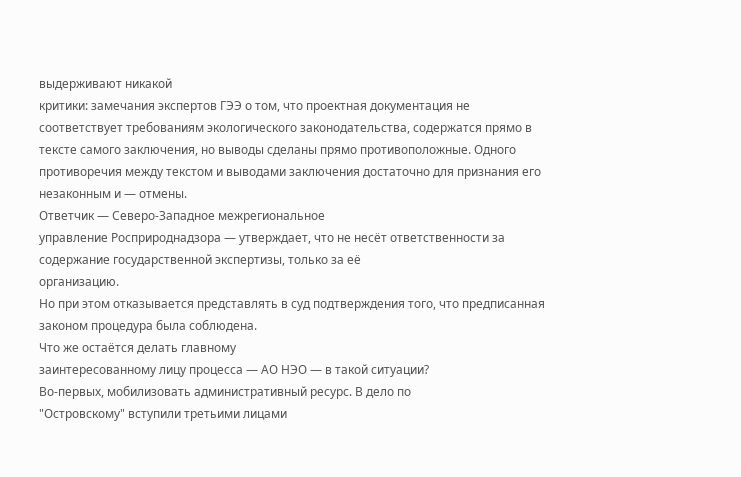выдерживают никакой
критики: замечания экспертов ГЭЭ о том, что проектная документация не
соответствует требованиям экологического законодательства, содержатся прямо в
тексте самого заключения, но выводы сделаны прямо противоположные. Одного
противоречия между текстом и выводами заключения достаточно для признания его
незаконным и — отмены.
Ответчик — Северо-Западное межрегиональное
управление Росприроднадзора — утверждает, что не несёт ответственности за
содержание государственной экспертизы, только за её
организацию.
Но при этом отказывается представлять в суд подтверждения того, что предписанная
законом процедура была соблюдена.
Что же остаётся делать главному
заинтересованному лицу процесса — АО НЭО — в такой ситуации?
Во-первых, мобилизовать административный ресурс. В дело по
"Островскому" вступили третьими лицами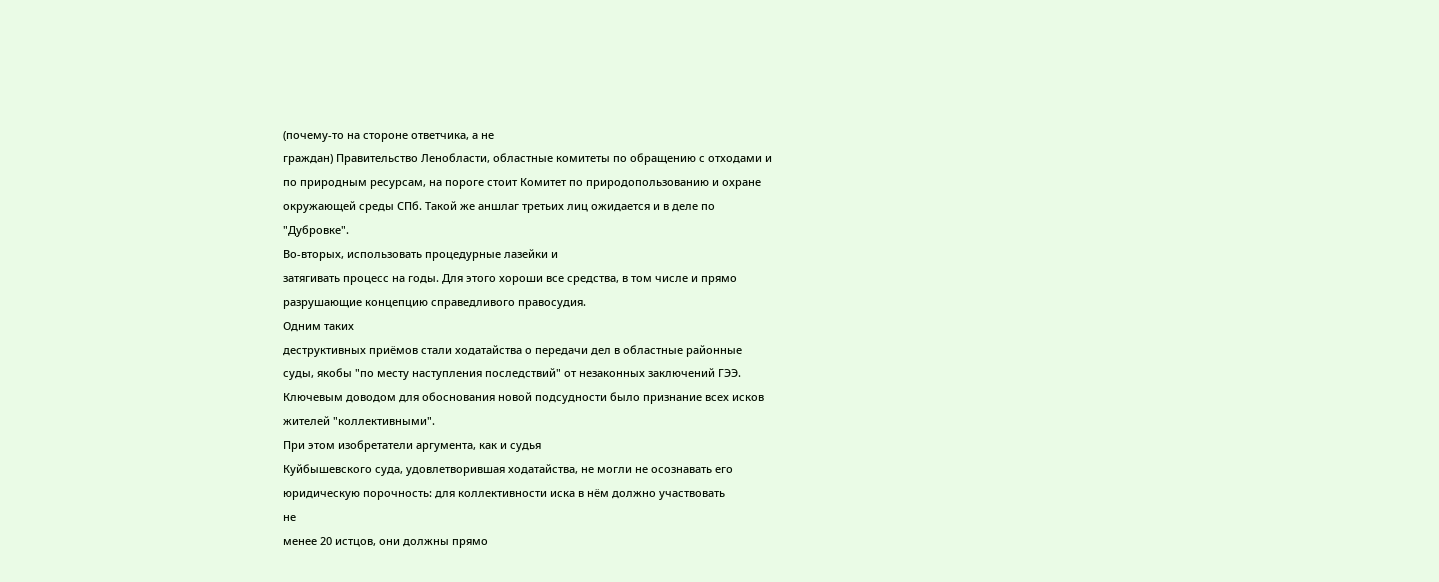(почему-то на стороне ответчика, а не
граждан) Правительство Ленобласти, областные комитеты по обращению с отходами и
по природным ресурсам, на пороге стоит Комитет по природопользованию и охране
окружающей среды СПб. Такой же аншлаг третьих лиц ожидается и в деле по
"Дубровке".
Во-вторых, использовать процедурные лазейки и
затягивать процесс на годы. Для этого хороши все средства, в том числе и прямо
разрушающие концепцию справедливого правосудия.
Одним таких
деструктивных приёмов стали ходатайства о передачи дел в областные районные
суды, якобы "по месту наступления последствий" от незаконных заключений ГЭЭ.
Ключевым доводом для обоснования новой подсудности было признание всех исков
жителей "коллективными".
При этом изобретатели аргумента, как и судья
Куйбышевского суда, удовлетворившая ходатайства, не могли не осознавать его
юридическую порочность: для коллективности иска в нём должно участвовать
не
менее 20 истцов, они должны прямо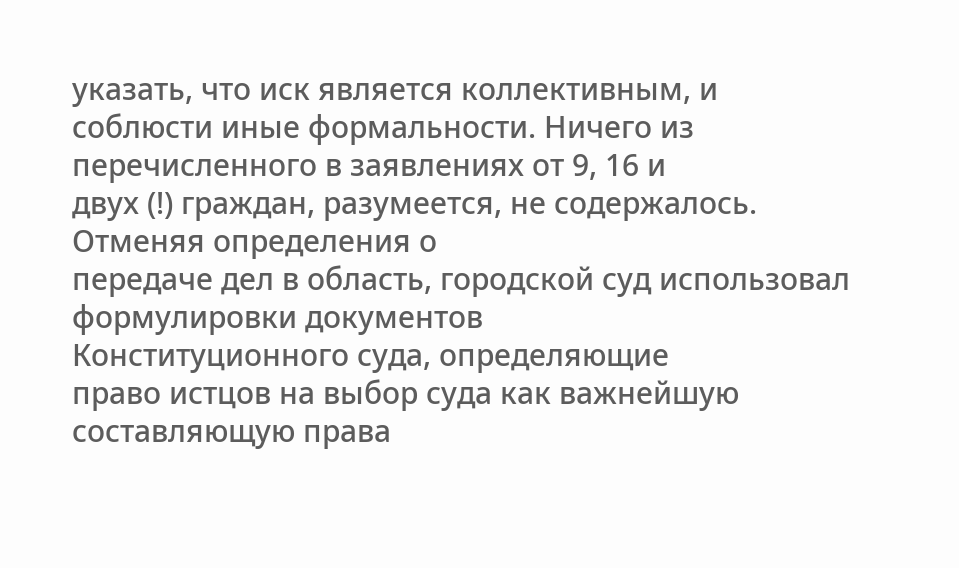указать, что иск является коллективным, и
соблюсти иные формальности. Ничего из перечисленного в заявлениях от 9, 16 и
двух (!) граждан, разумеется, не содержалось.
Отменяя определения о
передаче дел в область, городской суд использовал формулировки документов
Конституционного суда, определяющие
право истцов на выбор суда как важнейшую
составляющую права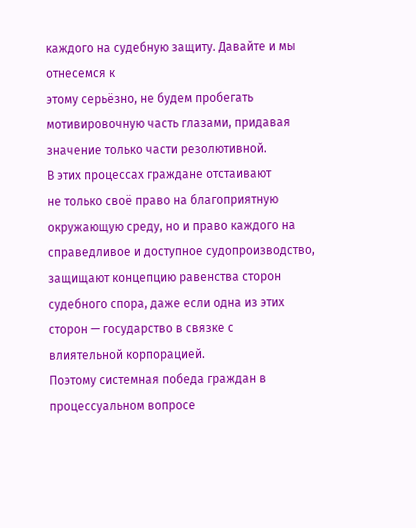каждого на судебную защиту. Давайте и мы отнесемся к
этому серьёзно, не будем пробегать мотивировочную часть глазами, придавая
значение только части резолютивной.
В этих процессах граждане отстаивают
не только своё право на благоприятную окружающую среду, но и право каждого на
справедливое и доступное судопроизводство, защищают концепцию равенства сторон
судебного спора, даже если одна из этих сторон — государство в связке с
влиятельной корпорацией.
Поэтому системная победа граждан в
процессуальном вопросе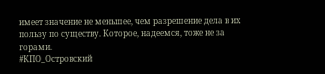имеет значение не меньшее, чем разрешение дела в их
пользу по существу. Которое, надеемся, тоже не за
горами.
#КПО_Островский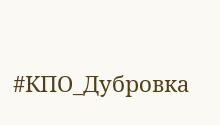#КПО_Дубровка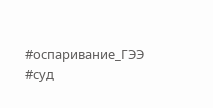#оспаривание_ГЭЭ #суд